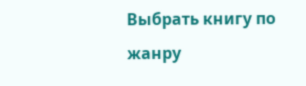Выбрать книгу по жанру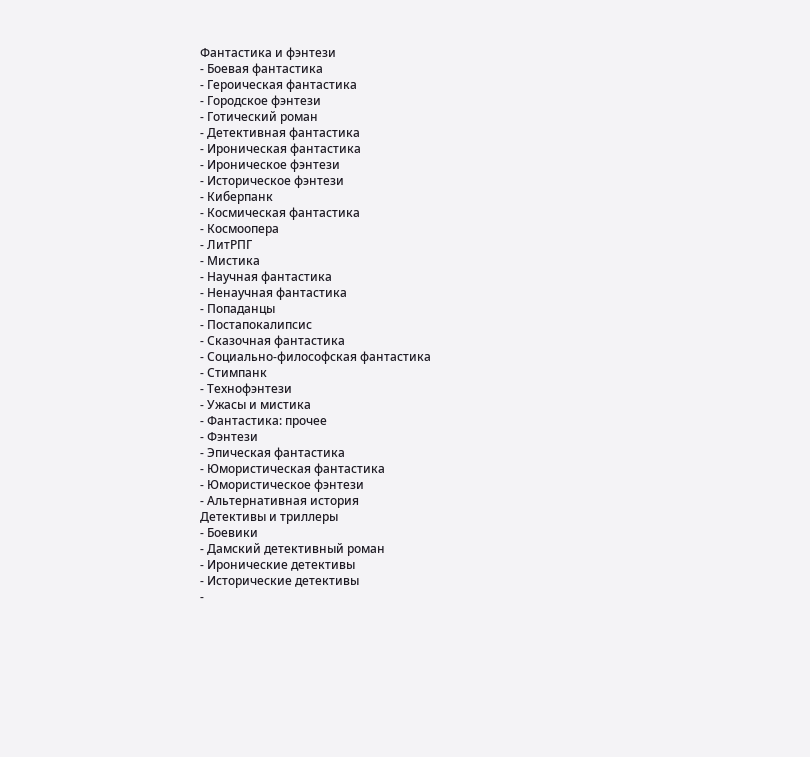Фантастика и фэнтези
- Боевая фантастика
- Героическая фантастика
- Городское фэнтези
- Готический роман
- Детективная фантастика
- Ироническая фантастика
- Ироническое фэнтези
- Историческое фэнтези
- Киберпанк
- Космическая фантастика
- Космоопера
- ЛитРПГ
- Мистика
- Научная фантастика
- Ненаучная фантастика
- Попаданцы
- Постапокалипсис
- Сказочная фантастика
- Социально-философская фантастика
- Стимпанк
- Технофэнтези
- Ужасы и мистика
- Фантастика: прочее
- Фэнтези
- Эпическая фантастика
- Юмористическая фантастика
- Юмористическое фэнтези
- Альтернативная история
Детективы и триллеры
- Боевики
- Дамский детективный роман
- Иронические детективы
- Исторические детективы
-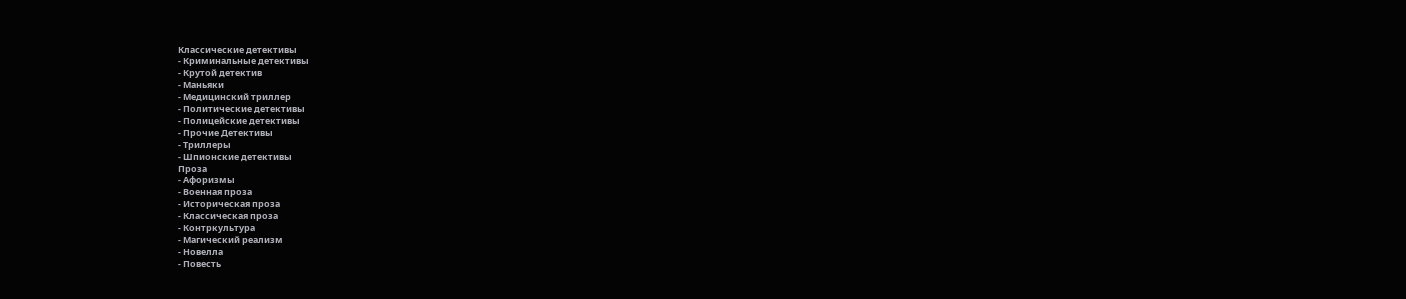Классические детективы
- Криминальные детективы
- Крутой детектив
- Маньяки
- Медицинский триллер
- Политические детективы
- Полицейские детективы
- Прочие Детективы
- Триллеры
- Шпионские детективы
Проза
- Афоризмы
- Военная проза
- Историческая проза
- Классическая проза
- Контркультура
- Магический реализм
- Новелла
- Повесть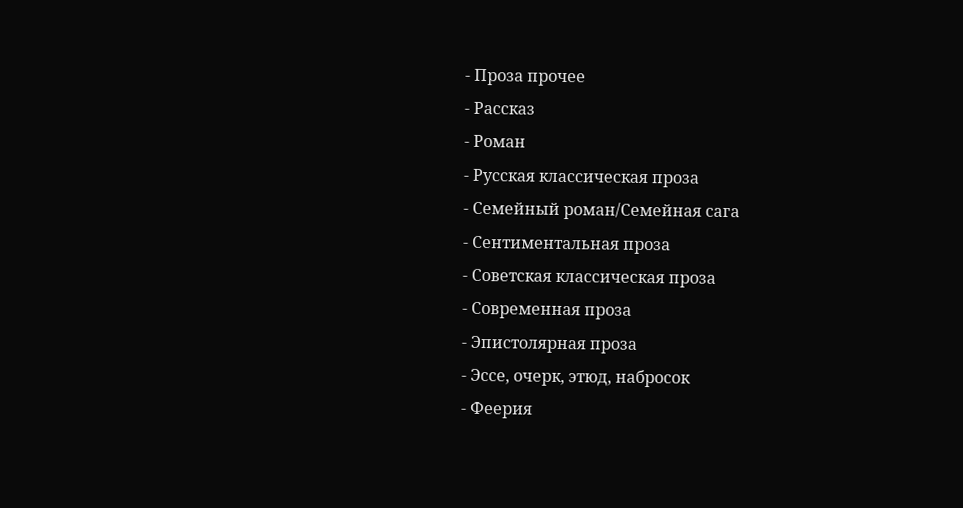- Проза прочее
- Рассказ
- Роман
- Русская классическая проза
- Семейный роман/Семейная сага
- Сентиментальная проза
- Советская классическая проза
- Современная проза
- Эпистолярная проза
- Эссе, очерк, этюд, набросок
- Феерия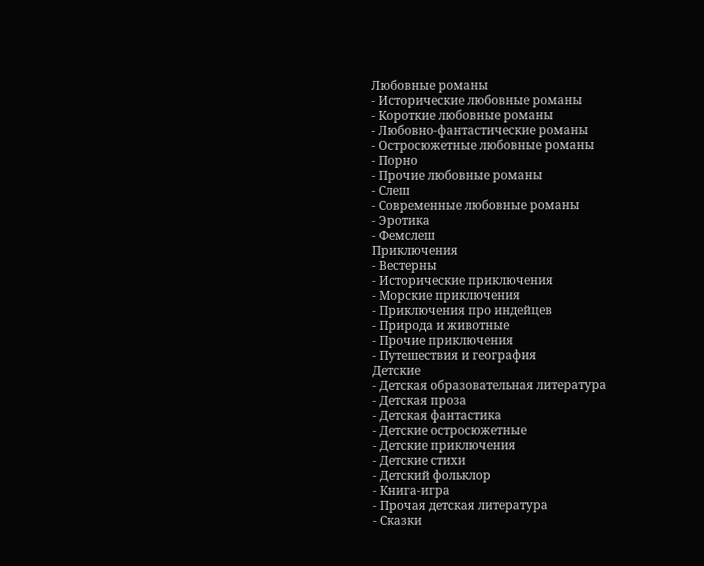Любовные романы
- Исторические любовные романы
- Короткие любовные романы
- Любовно-фантастические романы
- Остросюжетные любовные романы
- Порно
- Прочие любовные романы
- Слеш
- Современные любовные романы
- Эротика
- Фемслеш
Приключения
- Вестерны
- Исторические приключения
- Морские приключения
- Приключения про индейцев
- Природа и животные
- Прочие приключения
- Путешествия и география
Детские
- Детская образовательная литература
- Детская проза
- Детская фантастика
- Детские остросюжетные
- Детские приключения
- Детские стихи
- Детский фольклор
- Книга-игра
- Прочая детская литература
- Сказки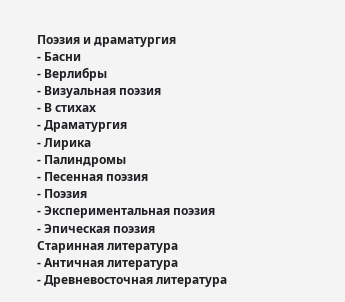Поэзия и драматургия
- Басни
- Верлибры
- Визуальная поэзия
- В стихах
- Драматургия
- Лирика
- Палиндромы
- Песенная поэзия
- Поэзия
- Экспериментальная поэзия
- Эпическая поэзия
Старинная литература
- Античная литература
- Древневосточная литература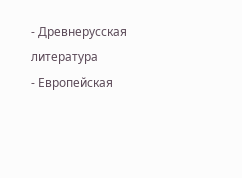- Древнерусская литература
- Европейская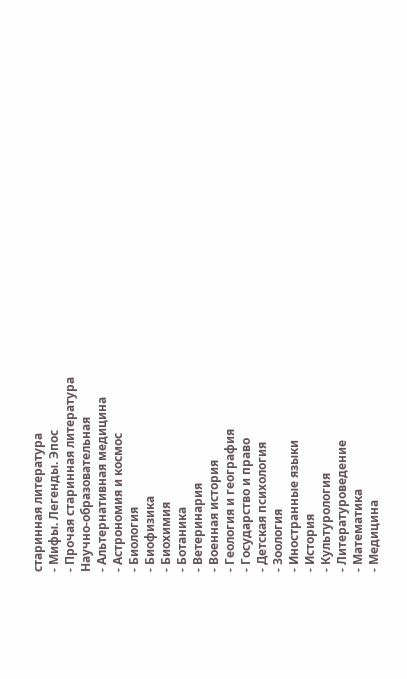старинная литература
- Мифы. Легенды. Эпос
- Прочая старинная литература
Научно-образовательная
- Альтернативная медицина
- Астрономия и космос
- Биология
- Биофизика
- Биохимия
- Ботаника
- Ветеринария
- Военная история
- Геология и география
- Государство и право
- Детская психология
- Зоология
- Иностранные языки
- История
- Культурология
- Литературоведение
- Математика
- Медицина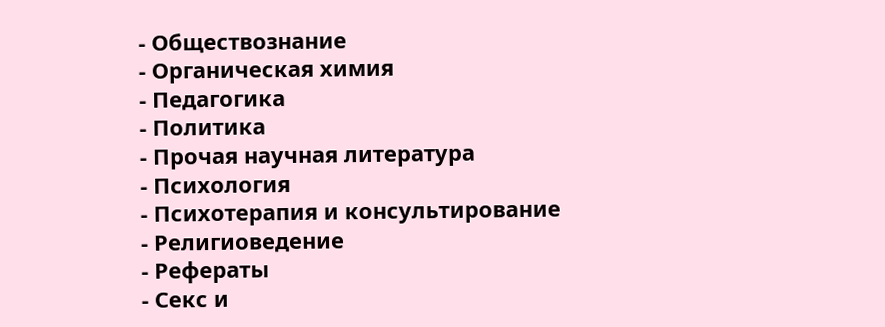- Обществознание
- Органическая химия
- Педагогика
- Политика
- Прочая научная литература
- Психология
- Психотерапия и консультирование
- Религиоведение
- Рефераты
- Секс и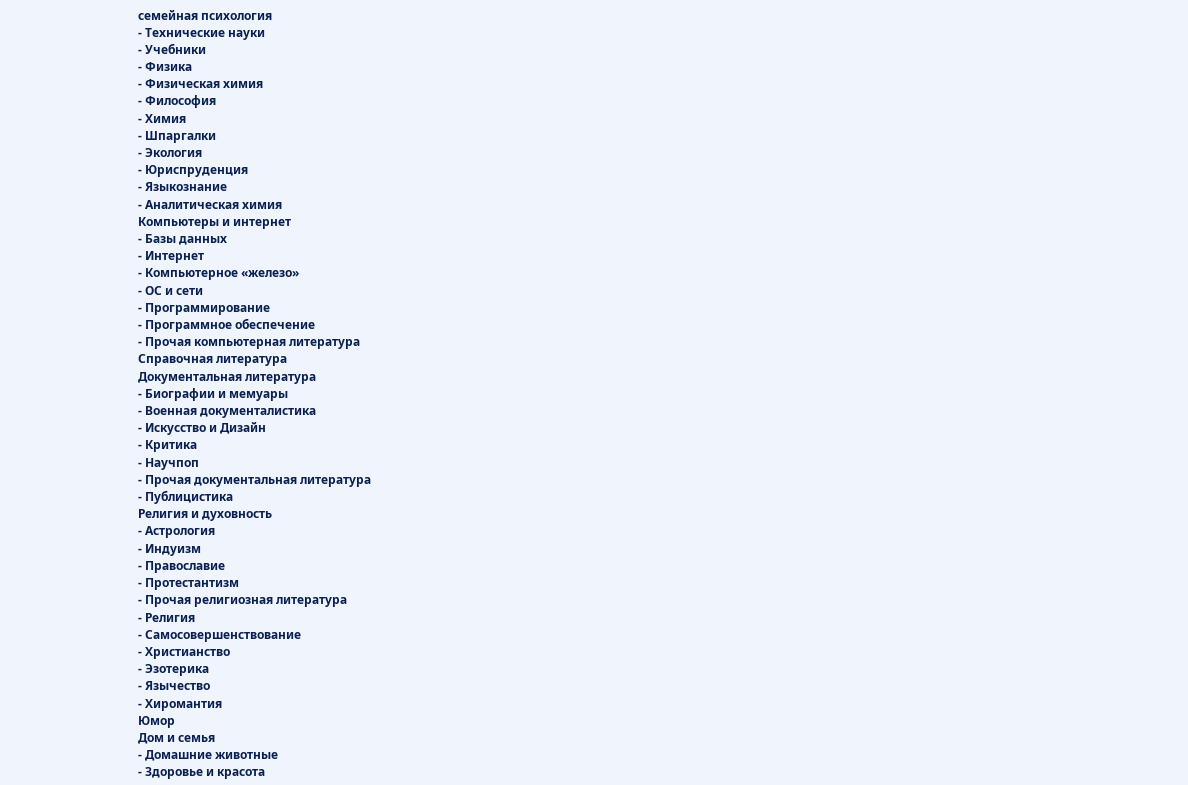семейная психология
- Технические науки
- Учебники
- Физика
- Физическая химия
- Философия
- Химия
- Шпаргалки
- Экология
- Юриспруденция
- Языкознание
- Аналитическая химия
Компьютеры и интернет
- Базы данных
- Интернет
- Компьютерное «железо»
- ОС и сети
- Программирование
- Программное обеспечение
- Прочая компьютерная литература
Справочная литература
Документальная литература
- Биографии и мемуары
- Военная документалистика
- Искусство и Дизайн
- Критика
- Научпоп
- Прочая документальная литература
- Публицистика
Религия и духовность
- Астрология
- Индуизм
- Православие
- Протестантизм
- Прочая религиозная литература
- Религия
- Самосовершенствование
- Христианство
- Эзотерика
- Язычество
- Хиромантия
Юмор
Дом и семья
- Домашние животные
- Здоровье и красота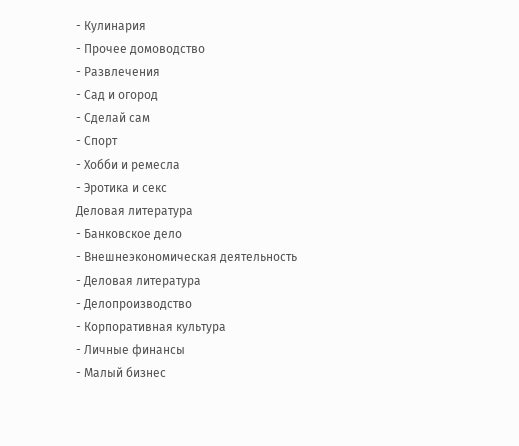- Кулинария
- Прочее домоводство
- Развлечения
- Сад и огород
- Сделай сам
- Спорт
- Хобби и ремесла
- Эротика и секс
Деловая литература
- Банковское дело
- Внешнеэкономическая деятельность
- Деловая литература
- Делопроизводство
- Корпоративная культура
- Личные финансы
- Малый бизнес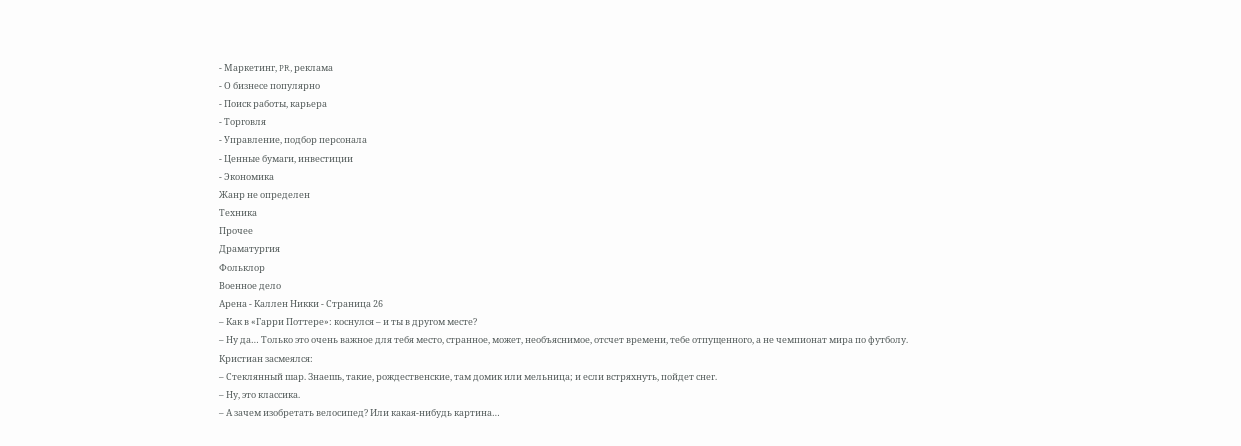- Маркетинг, PR, реклама
- О бизнесе популярно
- Поиск работы, карьера
- Торговля
- Управление, подбор персонала
- Ценные бумаги, инвестиции
- Экономика
Жанр не определен
Техника
Прочее
Драматургия
Фольклор
Военное дело
Арена - Каллен Никки - Страница 26
– Как в «Гарри Поттере»: коснулся – и ты в другом месте?
– Ну да… Только это очень важное для тебя место, странное, может, необъяснимое, отсчет времени, тебе отпущенного, а не чемпионат мира по футболу.
Кристиан засмеялся:
– Стеклянный шар. Знаешь, такие, рождественские, там домик или мельница; и если встряхнуть, пойдет снег.
– Ну, это классика.
– А зачем изобретать велосипед? Или какая-нибудь картина…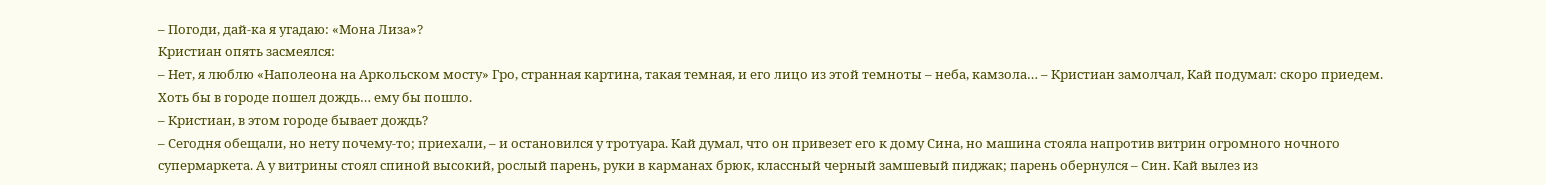– Погоди, дай-ка я угадаю: «Мона Лиза»?
Кристиан опять засмеялся:
– Нет, я люблю «Наполеона на Аркольском мосту» Гро, странная картина, такая темная, и его лицо из этой темноты – неба, камзола… – Кристиан замолчал, Кай подумал: скоро приедем. Хоть бы в городе пошел дождь… ему бы пошло.
– Кристиан, в этом городе бывает дождь?
– Сегодня обещали, но нету почему-то; приехали, – и остановился у тротуара. Кай думал, что он привезет его к дому Сина, но машина стояла напротив витрин огромного ночного супермаркета. А у витрины стоял спиной высокий, рослый парень, руки в карманах брюк, классный черный замшевый пиджак; парень обернулся – Син. Кай вылез из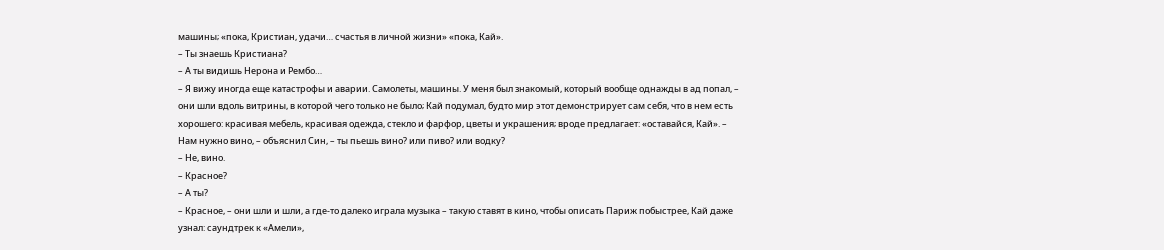машины; «пока, Кристиан, удачи… счастья в личной жизни» «пока, Кай».
– Ты знаешь Кристиана?
– А ты видишь Нерона и Рембо…
– Я вижу иногда еще катастрофы и аварии. Самолеты, машины. У меня был знакомый, который вообще однажды в ад попал, – они шли вдоль витрины, в которой чего только не было; Кай подумал, будто мир этот демонстрирует сам себя, что в нем есть хорошего: красивая мебель, красивая одежда, стекло и фарфор, цветы и украшения; вроде предлагает: «оставайся, Кай». – Нам нужно вино, – объяснил Син, – ты пьешь вино? или пиво? или водку?
– Не, вино.
– Красное?
– А ты?
– Красное, – они шли и шли, а где-то далеко играла музыка – такую ставят в кино, чтобы описать Париж побыстрее, Кай даже узнал: саундтрек к «Амели»,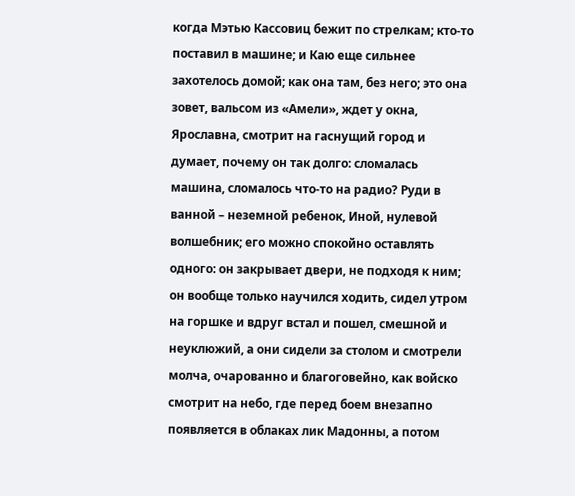когда Мэтью Кассовиц бежит по стрелкам; кто-то поставил в машине; и Каю еще сильнее захотелось домой; как она там, без него; это она зовет, вальсом из «Амели», ждет у окна, Ярославна, смотрит на гаснущий город и думает, почему он так долго: сломалась машина, сломалось что-то на радио? Руди в ванной – неземной ребенок, Иной, нулевой волшебник; его можно спокойно оставлять одного: он закрывает двери, не подходя к ним; он вообще только научился ходить, сидел утром на горшке и вдруг встал и пошел, смешной и неуклюжий, а они сидели за столом и смотрели молча, очарованно и благоговейно, как войско смотрит на небо, где перед боем внезапно появляется в облаках лик Мадонны, а потом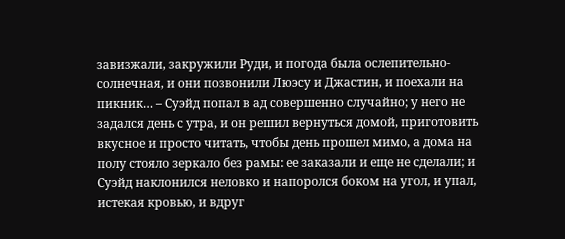завизжали, закружили Руди, и погода была ослепительно-солнечная, и они позвонили Люэсу и Джастин, и поехали на пикник… – Суэйд попал в ад совершенно случайно; у него не задался день с утра, и он решил вернуться домой, приготовить вкусное и просто читать, чтобы день прошел мимо, а дома на полу стояло зеркало без рамы: ее заказали и еще не сделали; и Суэйд наклонился неловко и напоролся боком на угол, и упал, истекая кровью, и вдруг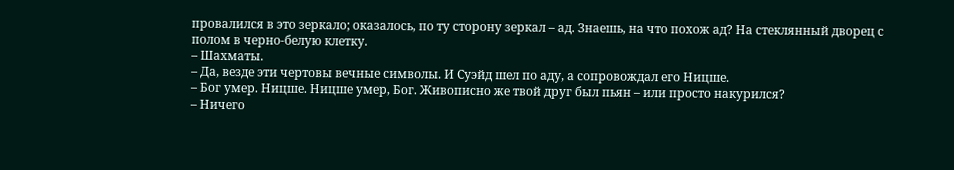провалился в это зеркало; оказалось, по ту сторону зеркал – ад. Знаешь, на что похож ад? На стеклянный дворец с полом в черно-белую клетку.
– Шахматы.
– Да, везде эти чертовы вечные символы. И Суэйд шел по аду, а сопровождал его Ницше.
– Бог умер. Ницше. Ницше умер, Бог. Живописно же твой друг был пьян – или просто накурился?
– Ничего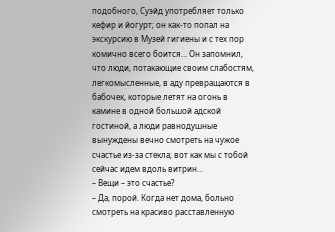подобного, Суэйд употребляет только кефир и йогурт; он как-то попал на экскурсию в Музей гигиены и с тех пор комично всего боится… Он запомнил, что люди, потакающие своим слабостям, легкомысленные, в аду превращаются в бабочек, которые летят на огонь в камине в одной большой адской гостиной, а люди равнодушные вынуждены вечно смотреть на чужое счастье из-за стекла; вот как мы с тобой сейчас идем вдоль витрин…
– Вещи – это счастье?
– Да, порой. Когда нет дома, больно смотреть на красиво расставленную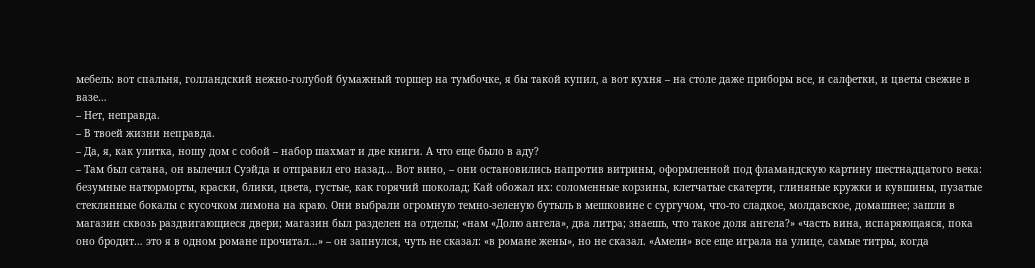мебель: вот спальня, голландский нежно-голубой бумажный торшер на тумбочке, я бы такой купил, а вот кухня – на столе даже приборы все, и салфетки, и цветы свежие в вазе…
– Нет, неправда.
– В твоей жизни неправда.
– Да, я, как улитка, ношу дом с собой – набор шахмат и две книги. А что еще было в аду?
– Там был сатана, он вылечил Суэйда и отправил его назад… Вот вино, – они остановились напротив витрины, оформленной под фламандскую картину шестнадцатого века: безумные натюрморты, краски, блики, цвета, густые, как горячий шоколад; Кай обожал их: соломенные корзины, клетчатые скатерти, глиняные кружки и кувшины, пузатые стеклянные бокалы с кусочком лимона на краю. Они выбрали огромную темно-зеленую бутыль в мешковине с сургучом, что-то сладкое, молдавское, домашнее; зашли в магазин сквозь раздвигающиеся двери; магазин был разделен на отделы; «нам «Долю ангела», два литра; знаешь, что такое доля ангела?» «часть вина, испаряющаяся, пока оно бродит… это я в одном романе прочитал…» – он запнулся, чуть не сказал: «в романе жены», но не сказал. «Амели» все еще играла на улице, самые титры, когда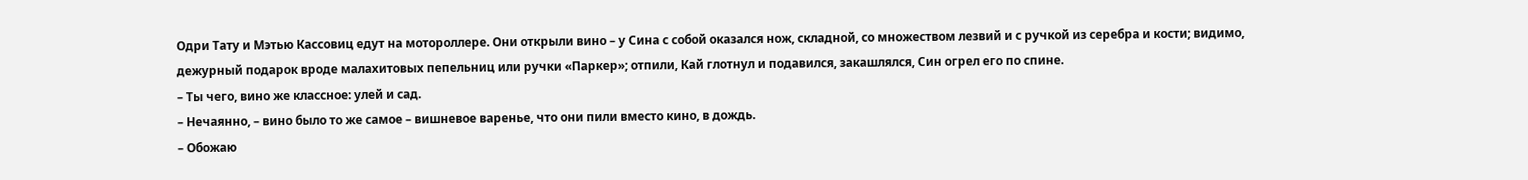Одри Тату и Мэтью Кассовиц едут на мотороллере. Они открыли вино – у Сина с собой оказался нож, складной, со множеством лезвий и с ручкой из серебра и кости; видимо, дежурный подарок вроде малахитовых пепельниц или ручки «Паркер»; отпили, Кай глотнул и подавился, закашлялся, Син огрел его по спине.
– Ты чего, вино же классное: улей и сад.
– Нечаянно, – вино было то же самое – вишневое варенье, что они пили вместо кино, в дождь.
– Обожаю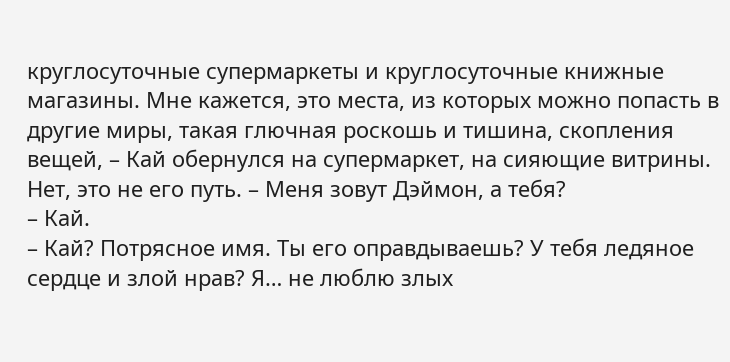круглосуточные супермаркеты и круглосуточные книжные магазины. Мне кажется, это места, из которых можно попасть в другие миры, такая глючная роскошь и тишина, скопления вещей, – Кай обернулся на супермаркет, на сияющие витрины. Нет, это не его путь. – Меня зовут Дэймон, а тебя?
– Кай.
– Кай? Потрясное имя. Ты его оправдываешь? У тебя ледяное сердце и злой нрав? Я… не люблю злых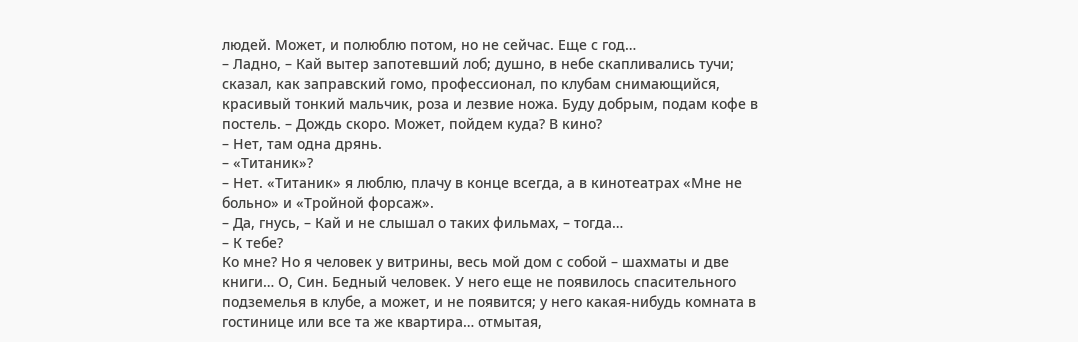людей. Может, и полюблю потом, но не сейчас. Еще с год…
– Ладно, – Кай вытер запотевший лоб; душно, в небе скапливались тучи; сказал, как заправский гомо, профессионал, по клубам снимающийся, красивый тонкий мальчик, роза и лезвие ножа. Буду добрым, подам кофе в постель. – Дождь скоро. Может, пойдем куда? В кино?
– Нет, там одна дрянь.
– «Титаник»?
– Нет. «Титаник» я люблю, плачу в конце всегда, а в кинотеатрах «Мне не больно» и «Тройной форсаж».
– Да, гнусь, – Кай и не слышал о таких фильмах, – тогда…
– К тебе?
Ко мне? Но я человек у витрины, весь мой дом с собой – шахматы и две книги… О, Син. Бедный человек. У него еще не появилось спасительного подземелья в клубе, а может, и не появится; у него какая-нибудь комната в гостинице или все та же квартира… отмытая,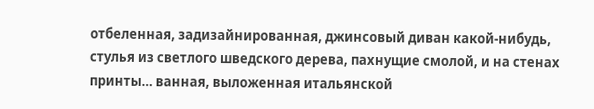отбеленная, задизайнированная, джинсовый диван какой-нибудь, стулья из светлого шведского дерева, пахнущие смолой, и на стенах принты… ванная, выложенная итальянской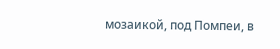мозаикой, под Помпеи, в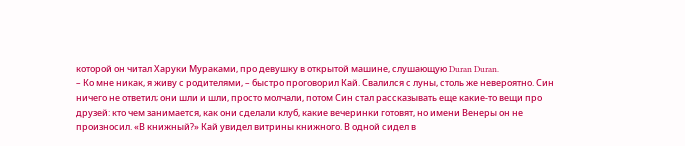которой он читал Харуки Мураками, про девушку в открытой машине, слушающую Duran Duran.
– Ко мне никак, я живу с родителями, – быстро проговорил Кай. Свалился с луны, столь же невероятно. Син ничего не ответил; они шли и шли, просто молчали, потом Син стал рассказывать еще какие-то вещи про друзей: кто чем занимается, как они сделали клуб, какие вечеринки готовят, но имени Венеры он не произносил. «В книжный?» Кай увидел витрины книжного. В одной сидел в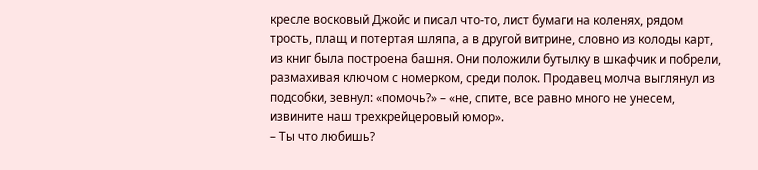кресле восковый Джойс и писал что-то, лист бумаги на коленях, рядом трость, плащ и потертая шляпа, а в другой витрине, словно из колоды карт, из книг была построена башня. Они положили бутылку в шкафчик и побрели, размахивая ключом с номерком, среди полок. Продавец молча выглянул из подсобки, зевнул: «помочь?» – «не, спите, все равно много не унесем, извините наш трехкрейцеровый юмор».
– Ты что любишь?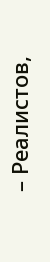– Реалистов,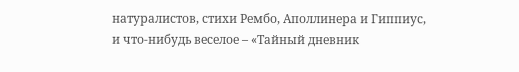натуралистов, стихи Рембо, Аполлинера и Гиппиус, и что-нибудь веселое – «Тайный дневник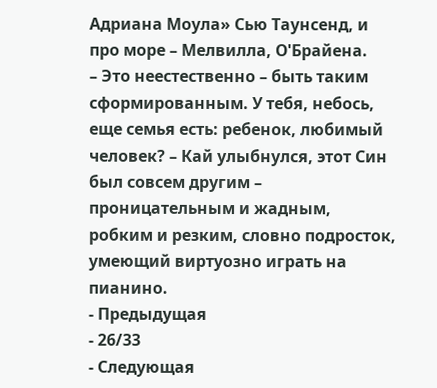Адриана Моула» Сью Таунсенд, и про море – Мелвилла, О'Брайена.
– Это неестественно – быть таким сформированным. У тебя, небось, еще семья есть: ребенок, любимый человек? – Кай улыбнулся, этот Син был совсем другим – проницательным и жадным, робким и резким, словно подросток, умеющий виртуозно играть на пианино.
- Предыдущая
- 26/33
- Следующая